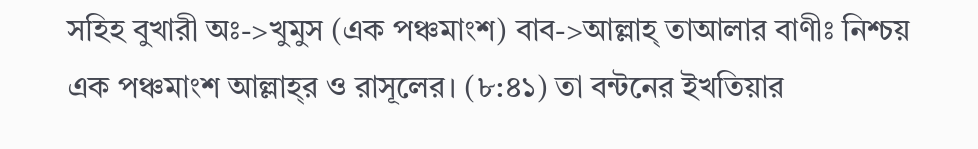সহিহ বুখারী অঃ->খুমুস (এক পঞ্চমাংশ) বাব->আল্লাহ্‌ তাআলার বাণীঃ নিশ্চয় এক পঞ্চমাংশ আল্লাহ্‌র ও রাসূলের। (৮:৪১) তা বন্টনের ইখতিয়ার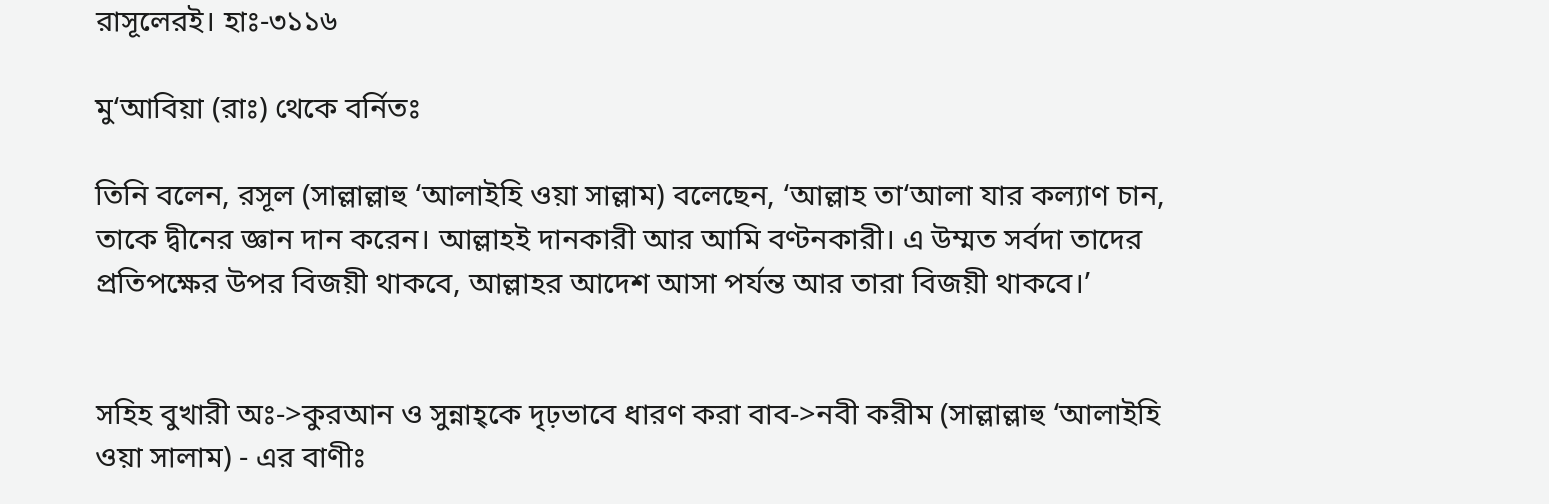রাসূলেরই। হাঃ-৩১১৬

মু‘আবিয়া (রাঃ) থেকে বর্নিতঃ

তিনি বলেন, রসূল (সাল্লাল্লাহু ‘আলাইহি ওয়া সাল্লাম) বলেছেন, ‘আল্লাহ তা‘আলা যার কল্যাণ চান, তাকে দ্বীনের জ্ঞান দান করেন। আল্লাহই দানকারী আর আমি বণ্টনকারী। এ উম্মত সর্বদা তাদের প্রতিপক্ষের উপর বিজয়ী থাকবে, আল্লাহর আদেশ আসা পর্যন্ত আর তারা বিজয়ী থাকবে।’


সহিহ বুখারী অঃ->কুরআন ও সুন্নাহ্‌কে দৃঢ়ভাবে ধারণ করা বাব->নবী করীম (সাল্লাল্লাহু ‘আলাইহি ওয়া সালাম) - এর বাণীঃ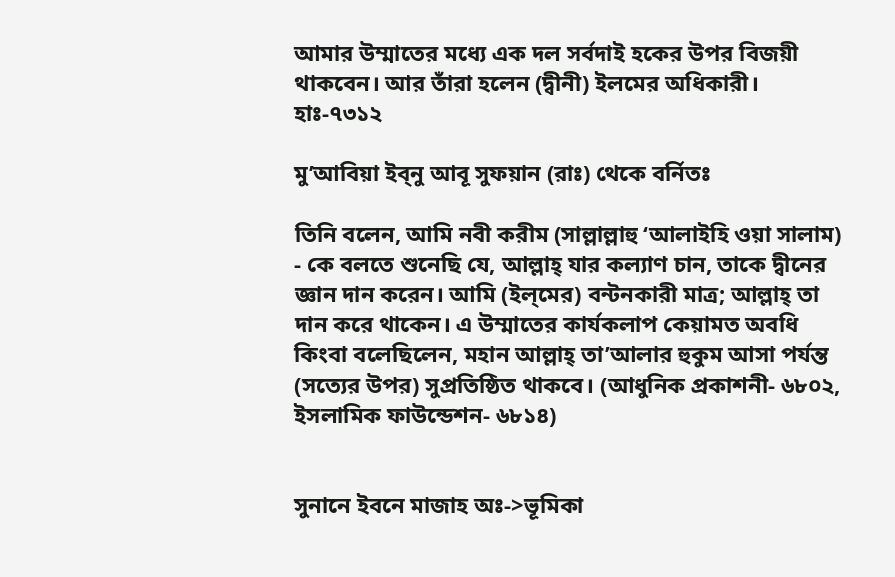আমার উম্মাতের মধ্যে এক দল সর্বদাই হকের উপর বিজয়ী থাকবেন। আর তাঁরা হলেন (দ্বীনী) ইলমের অধিকারী। হাঃ-৭৩১২

মু’আবিয়া ইব্‌নু আবূ সুফয়ান (রাঃ) থেকে বর্নিতঃ

তিনি বলেন, আমি নবী করীম (সাল্লাল্লাহু ‘আলাইহি ওয়া সালাম) - কে বলতে শুনেছি যে, আল্লাহ্‌ যার কল্যাণ চান, তাকে দ্বীনের জ্ঞান দান করেন। আমি (ইল্‌মের) বন্টনকারী মাত্র; আল্লাহ্‌ তা দান করে থাকেন। এ উম্মাতের কার্যকলাপ কেয়ামত অবধি কিংবা বলেছিলেন, মহান আল্লাহ্‌ তা’আলার হুকুম আসা পর্যন্ত (সত্যের উপর) সুপ্রতিষ্ঠিত থাকবে। (আধুনিক প্রকাশনী- ৬৮০২, ইসলামিক ফাউন্ডেশন- ৬৮১৪)


সুনানে ইবনে মাজাহ অঃ->ভূমিকা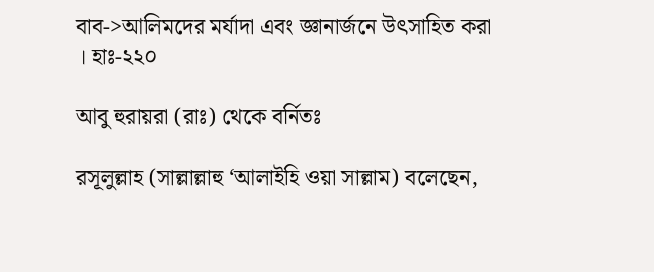বাব->আলিমদের মর্যাদা এবং জ্ঞানার্জনে উৎসাহিত করা । হাঃ-২২০

আবু হুরায়রা (রাঃ) থেকে বর্নিতঃ

রসূলুল্লাহ (সাল্লাল্লাহু ‘আলাইহি ওয়া সাল্লাম) বলেছেন,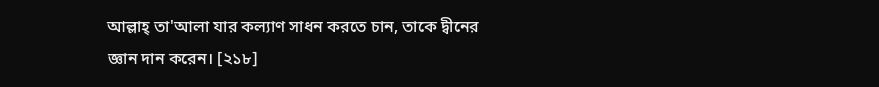আল্লাহ্‌ তা'আলা যার কল্যাণ সাধন করতে চান, তাকে দ্বীনের জ্ঞান দান করেন। [২১৮]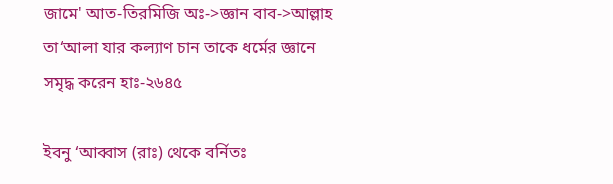জামে' আত-তিরমিজি অঃ->জ্ঞান বাব->আল্লাহ তা‘আলা যার কল্যাণ চান তাকে ধর্মের জ্ঞানে সমৃদ্ধ করেন হাঃ-২৬৪৫

ইবনু ‘আব্বাস (রাঃ) থেকে বর্নিতঃ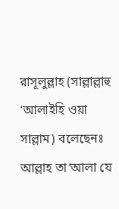রাসূলুল্লাহ (সাল্লাল্লাহু ‘আলাইহি ওয়া সাল্লাম) বলেছেনঃ আল্লাহ তা‘আলা যে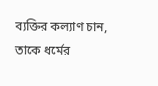ব্যক্তির কল্যাণ চান, তাকে ধর্মের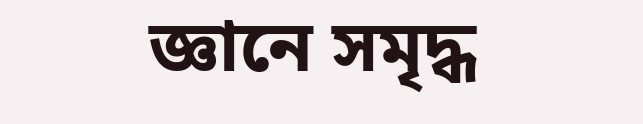জ্ঞানে সমৃদ্ধ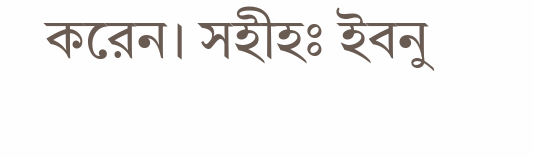করেন। সহীহঃ ইবনু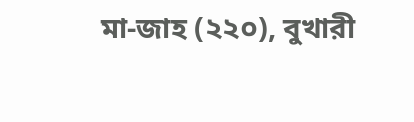মা-জাহ (২২০), বুখারী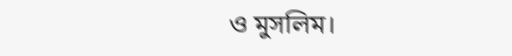ও মুসলিম।